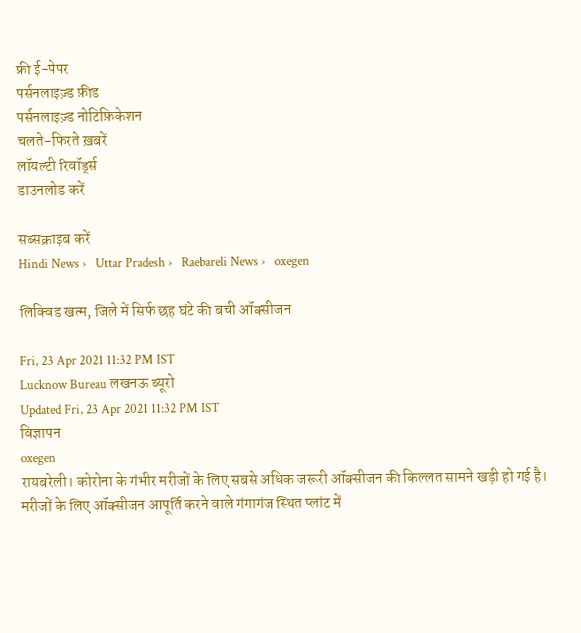फ्री ई-पेपर
पर्सनलाइज़्ड फ़ीड
पर्सनलाइज़्ड नोटिफ़िकेशन
चलते-फिरते ख़बरें
लॉयल्टी रिवॉर्ड्स
डाउनलोड करें

सब्सक्राइब करें
Hindi News ›   Uttar Pradesh ›   Raebareli News ›   oxegen

लिक्विड खत्म, जिले में सिर्फ छह घंटे की बची ऑक्सीजन

Fri, 23 Apr 2021 11:32 PM IST
Lucknow Bureau लखनऊ ब्यूरो
Updated Fri, 23 Apr 2021 11:32 PM IST
विज्ञापन
oxegen
रायबरेली। कोरोना के गंभीर मरीजों के लिए सबसे अधिक जरूरी ऑक्सीजन की किल्लत सामने खड़ी हो गई है। मरीजों के लिए ऑक्सीजन आपूर्ति करने वाले गंगागंज स्थित प्लांट में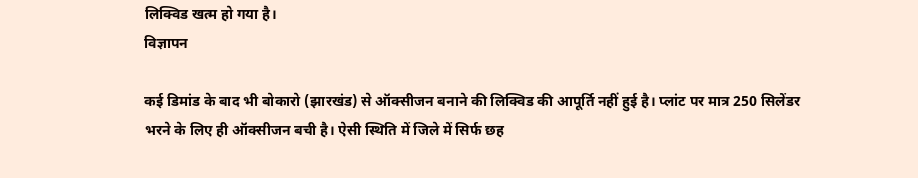लिक्विड खत्म हो गया है।
विज्ञापन

कई डिमांड के बाद भी बोकारो (झारखंड) से ऑक्सीजन बनाने की लिक्विड की आपूर्ति नहीं हुई है। प्लांट पर मात्र 250 सिलेंडर भरने के लिए ही ऑक्सीजन बची है। ऐसी स्थिति में जिले में सिर्फ छह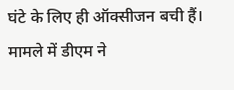घंटे के लिए ही ऑक्सीजन बची हैं। मामले में डीएम ने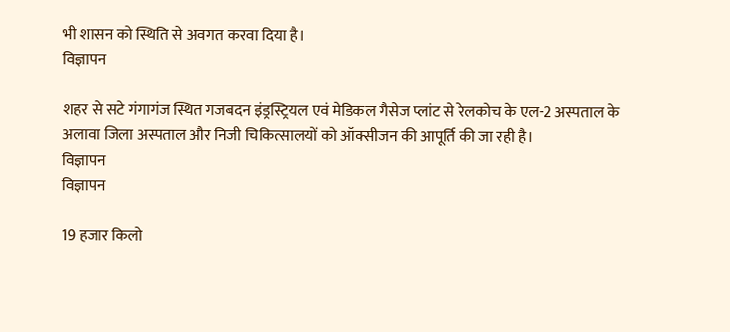भी शासन को स्थिति से अवगत करवा दिया है।
विज्ञापन

शहर से सटे गंगागंज स्थित गजबदन इंड्रस्ट्रियल एवं मेडिकल गैसेज प्लांट से रेलकोच के एल-2 अस्पताल के अलावा जिला अस्पताल और निजी चिकित्सालयों को ऑक्सीजन की आपूर्ति की जा रही है।
विज्ञापन
विज्ञापन

19 हजार किलो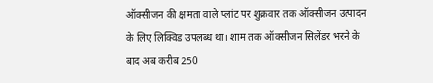ऑक्सीजन की क्षमता वाले प्लांट पर शुक्रवार तक ऑक्सीजन उत्पादन के लिए लिक्विड उपलब्ध था। शाम तक ऑक्सीजन सिलेंडर भरने के बाद अब करीब 250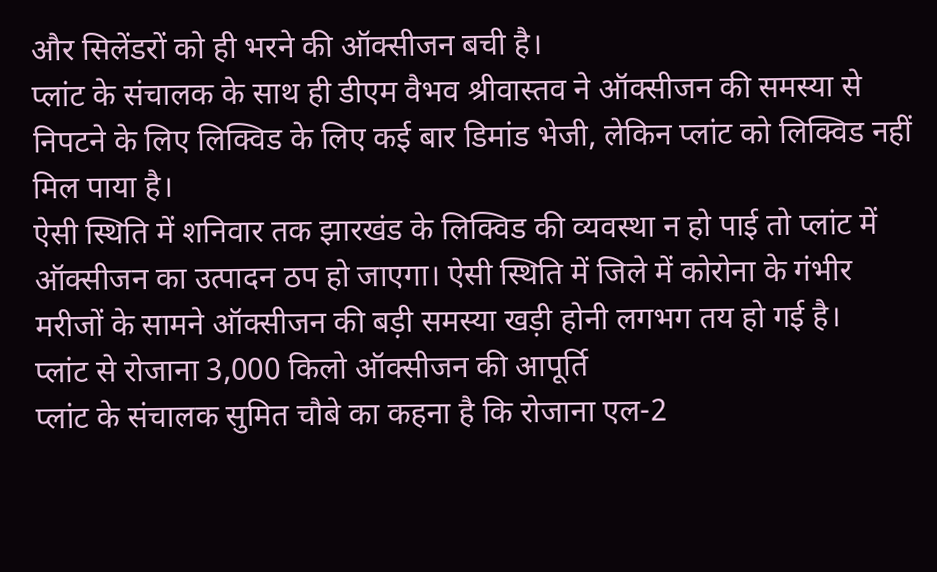और सिलेंडरों को ही भरने की ऑक्सीजन बची है।
प्लांट के संचालक के साथ ही डीएम वैभव श्रीवास्तव ने ऑक्सीजन की समस्या से निपटने के लिए लिक्विड के लिए कई बार डिमांड भेजी, लेकिन प्लांट को लिक्विड नहीं मिल पाया है।
ऐसी स्थिति में शनिवार तक झारखंड के लिक्विड की व्यवस्था न हो पाई तो प्लांट में ऑक्सीजन का उत्पादन ठप हो जाएगा। ऐसी स्थिति में जिले में कोरोना के गंभीर मरीजों के सामने ऑक्सीजन की बड़ी समस्या खड़ी होनी लगभग तय हो गई है।
प्लांट से रोजाना 3,000 किलो ऑक्सीजन की आपूर्ति
प्लांट के संचालक सुमित चौबे का कहना है कि रोजाना एल-2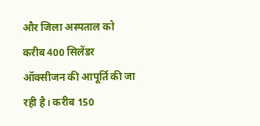और जिला अस्पताल को करीब 400 सिलेंडर ऑक्सीजन की आपूर्ति की जा रही है। करीब 150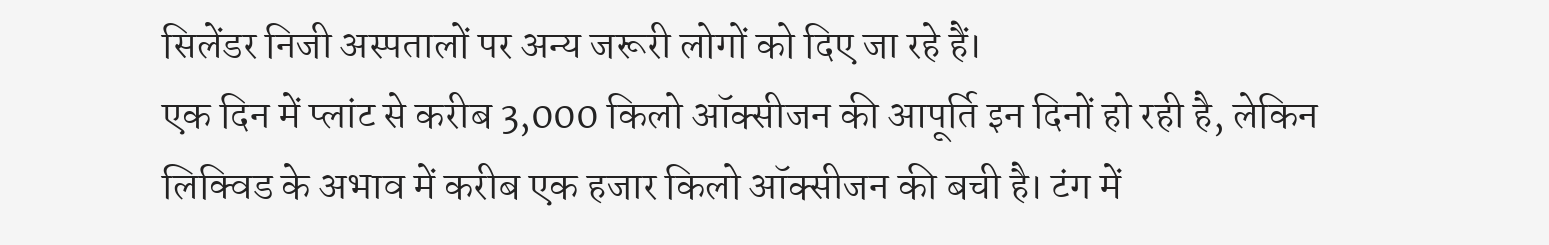सिलेंडर निजी अस्पतालों पर अन्य जरूरी लोगों को दिए जा रहे हैं।
एक दिन में प्लांट से करीब 3,000 किलो ऑक्सीजन की आपूर्ति इन दिनों हो रही है, लेकिन लिक्विड के अभाव में करीब एक हजार किलो ऑक्सीजन की बची है। टंग में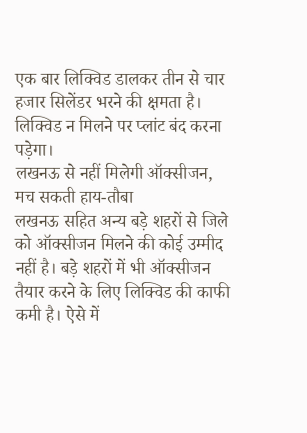एक बार लिक्विड डालकर तीन से चार हजार सिलेंडर भरने की क्षमता है। लिक्विड न मिलने पर प्लांट बंद करना पड़ेगा।
लखनऊ से नहीं मिलेगी ऑक्सीजन, मच सकती हाय-तौबा
लखनऊ सहित अन्य बड़े शहरों से जिले को ऑक्सीजन मिलने की कोई उम्मीद नहीं है। बड़े शहरों में भी ऑक्सीजन तैयार करने के लिए लिक्विड की काफी कमी है। ऐसे में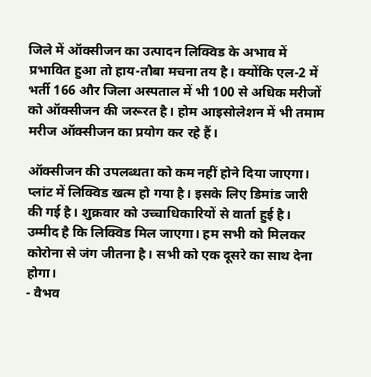जिले में ऑक्सीजन का उत्पादन लिक्विड के अभाव में प्रभावित हुआ तो हाय-तौबा मचना तय है। क्योंकि एल-2 में भर्ती 166 और जिला अस्पताल में भी 100 से अधिक मरीजों को ऑक्सीजन की जरूरत है। होम आइसोलेशन में भी तमाम मरीज ऑक्सीजन का प्रयोग कर रहे हैं।

ऑक्सीजन की उपलब्धता को कम नहीं होने दिया जाएगा। प्लांट में लिक्विड खत्म हो गया है। इसके लिए डिमांड जारी की गई है। शुक्रवार को उच्चाधिकारियों से वार्ता हुई है। उम्मीद है कि लिक्विड मिल जाएगा। हम सभी को मिलकर कोरोना से जंग जीतना है। सभी को एक दूसरे का साथ देना होगा।
- वैभव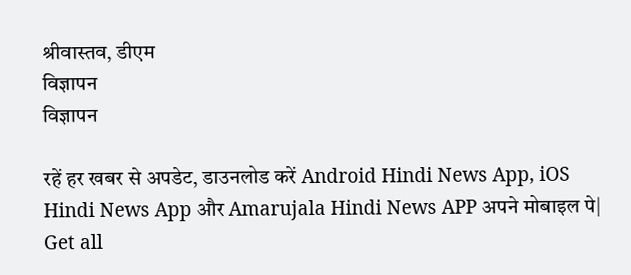श्रीवास्तव, डीएम
विज्ञापन
विज्ञापन

रहें हर खबर से अपडेट, डाउनलोड करें Android Hindi News App, iOS Hindi News App और Amarujala Hindi News APP अपने मोबाइल पे|
Get all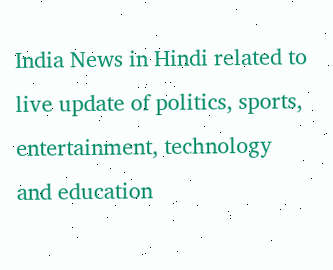India News in Hindi related to live update of politics, sports, entertainment, technology and education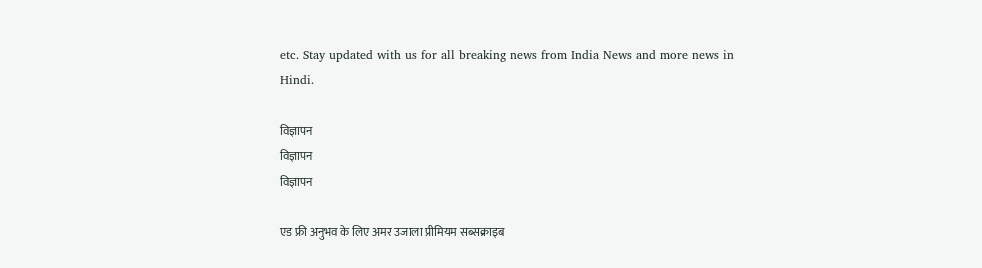etc. Stay updated with us for all breaking news from India News and more news in Hindi.

विज्ञापन
विज्ञापन
विज्ञापन

एड फ्री अनुभव के लिए अमर उजाला प्रीमियम सब्सक्राइब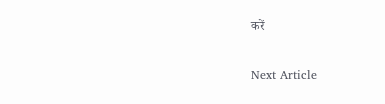करें

Next Article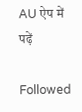AU ऐप में पढ़ें

Followed